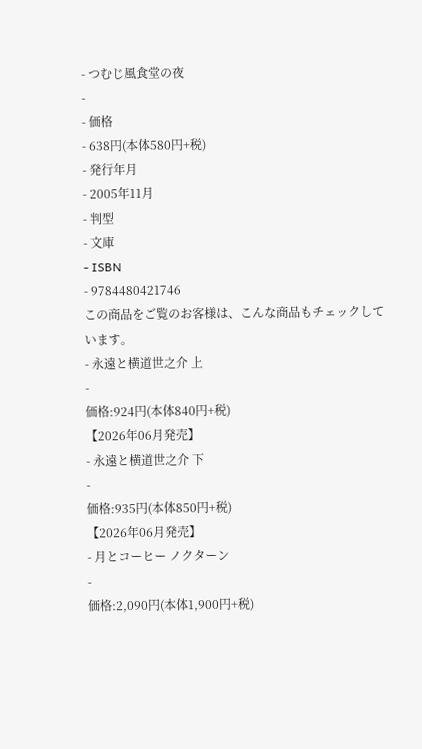- つむじ風食堂の夜
-
- 価格
- 638円(本体580円+税)
- 発行年月
- 2005年11月
- 判型
- 文庫
- ISBN
- 9784480421746
この商品をご覧のお客様は、こんな商品もチェックしています。
- 永遠と横道世之介 上
-
価格:924円(本体840円+税)
【2026年06月発売】
- 永遠と横道世之介 下
-
価格:935円(本体850円+税)
【2026年06月発売】
- 月とコーヒー ノクターン
-
価格:2,090円(本体1,900円+税)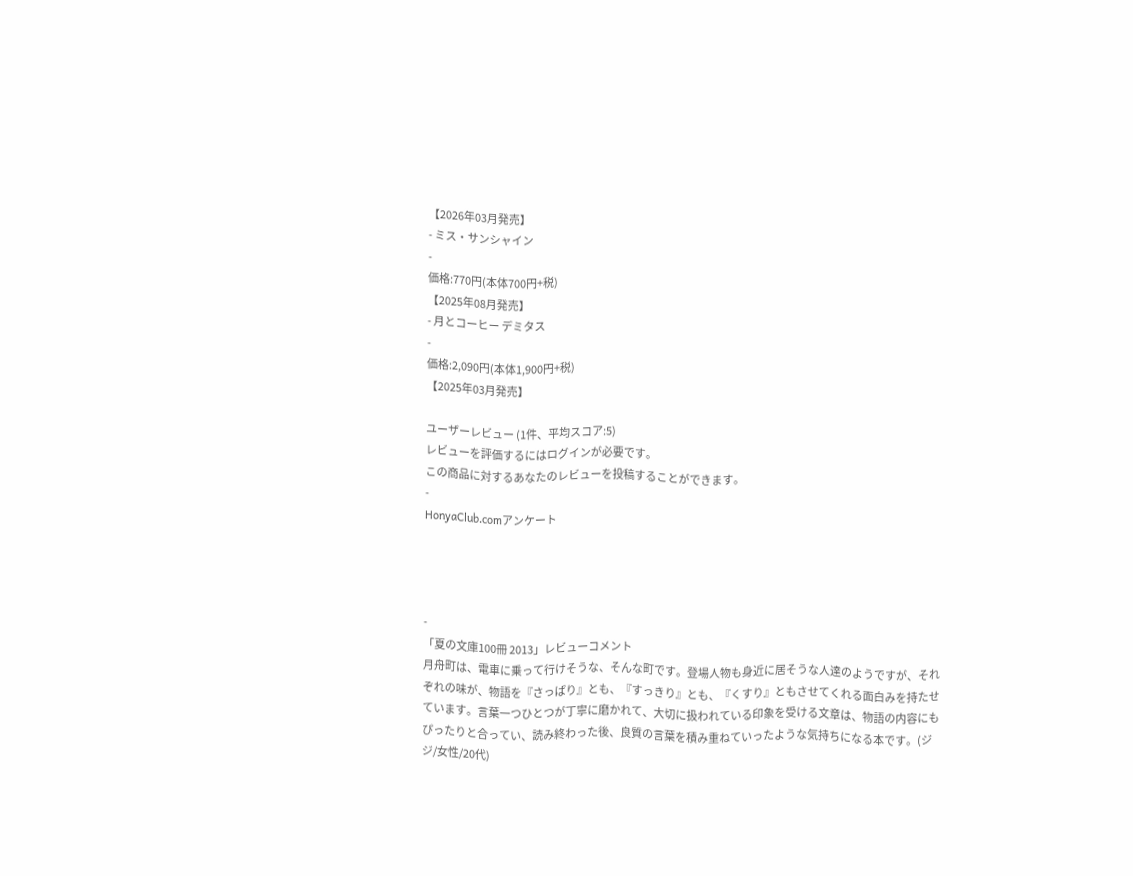【2026年03月発売】
- ミス・サンシャイン
-
価格:770円(本体700円+税)
【2025年08月発売】
- 月とコーヒー デミタス
-
価格:2,090円(本体1,900円+税)
【2025年03月発売】

ユーザーレビュー (1件、平均スコア:5)
レビューを評価するにはログインが必要です。
この商品に対するあなたのレビューを投稿することができます。
-
HonyaClub.comアンケート




-
「夏の文庫100冊 2013」レビューコメント
月舟町は、電車に乗って行けそうな、そんな町です。登場人物も身近に居そうな人達のようですが、それぞれの味が、物語を『さっぱり』とも、『すっきり』とも、『くすり』ともさせてくれる面白みを持たせています。言葉一つひとつが丁寧に磨かれて、大切に扱われている印象を受ける文章は、物語の内容にもぴったりと合ってい、読み終わった後、良質の言葉を積み重ねていったような気持ちになる本です。(ジジ/女性/20代)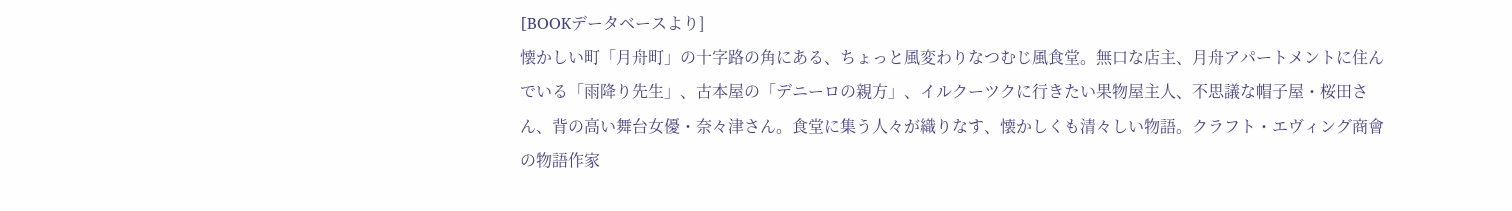[BOOKデータベースより]
懐かしい町「月舟町」の十字路の角にある、ちょっと風変わりなつむじ風食堂。無口な店主、月舟アパートメントに住んでいる「雨降り先生」、古本屋の「デニーロの親方」、イルクーツクに行きたい果物屋主人、不思議な帽子屋・桜田さん、背の高い舞台女優・奈々津さん。食堂に集う人々が織りなす、懐かしくも清々しい物語。クラフト・エヴィング商會の物語作家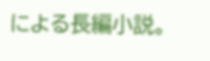による長編小説。